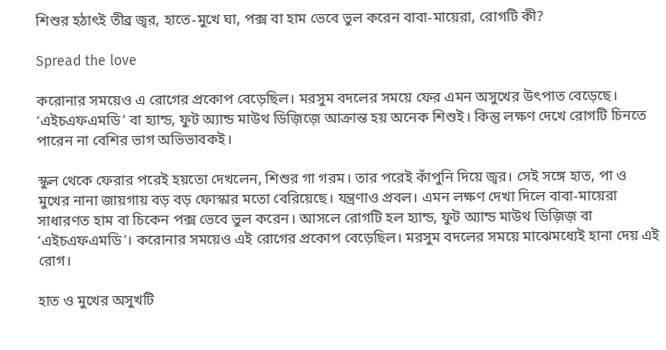শিশুর হঠাৎই তীব্র জ্বর, হাতে-মুখে ঘা, পক্স বা হাম ভেবে ভুল করেন বাবা-মায়েরা, রোগটি কী?

Spread the love

করোনার সময়েও এ রোগের প্রকোপ বেড়েছিল। মরসুম বদলের সময়ে ফের এমন অসুখের উৎপাত বেড়েছে। ‘এইচএফএমডি’ বা হ্যান্ড, ফুট অ্যান্ড মাউথ ডিজ়িজ়ে আক্রান্ত হয় অনেক শিশুই। কিন্তু লক্ষণ দেখে রোগটি চিনতে পারেন না বেশির ভাগ অভিভাবকই।

স্কুল থেকে ফেরার পরেই হয়তো দেখলেন, শিশুর গা গরম। তার পরেই কাঁপুনি দিয়ে জ্বর। সেই সঙ্গে হাত, পা ও মুখের নানা জায়গায় বড় বড় ফোস্কার মতো বেরিয়েছে। যন্ত্রণাও প্রবল। এমন লক্ষণ দেখা দিলে বাবা-মায়েরা সাধারণত হাম বা চিকেন পক্স ভেবে ভুল করেন। আসলে রোগটি হল হ্যান্ড, ফুট অ্যান্ড মাউথ ডিজ়িজ় বা ‘এইচএফএমডি’। করোনার সময়েও এই রোগের প্রকোপ বেড়েছিল। মরসুম বদলের সময়ে মাঝেমধ্যেই হানা দেয় এই রোগ।

হাত ও মুখের অসুখটি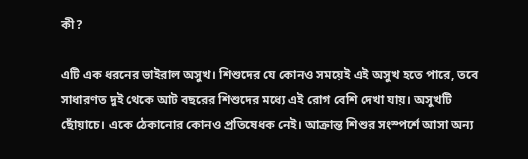কী?

এটি এক ধরনের ভাইরাল অসুখ। শিশুদের যে কোনও সময়েই এই অসুখ হতে পারে, তবে সাধারণত দুই থেকে আট বছরের শিশুদের মধ্যে এই রোগ বেশি দেখা যায়। অসুখটি ছোঁয়াচে। একে ঠেকানোর কোনও প্রতিষেধক নেই। আক্রান্ত শিশুর সংস্পর্শে আসা অন্য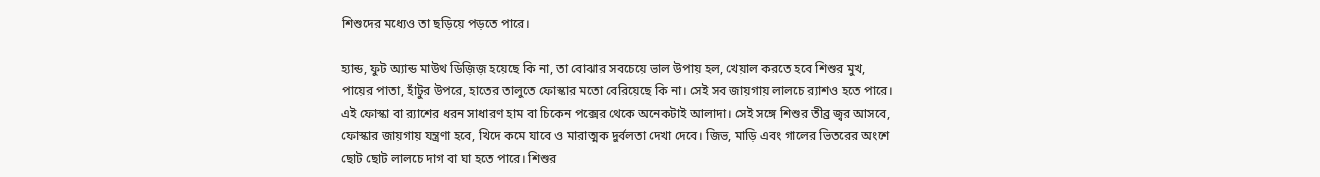শিশুদের মধ্যেও তা ছড়িয়ে পড়তে পারে।

হ্যান্ড, ফুট অ্যান্ড মাউথ ডিজ়িজ় হয়েছে কি না, তা বোঝার সবচেয়ে ভাল উপায় হল, খেয়াল করতে হবে শিশুর মুখ, পায়ের পাতা, হাঁটুর উপরে, হাতের তালুতে ফোস্কার মতো বেরিয়েছে কি না। সেই সব জায়গায় লালচে র‌্যাশও হতে পারে। এই ফোস্কা বা র‌্যাশের ধরন সাধারণ হাম বা চিকেন পক্সের থেকে অনেকটাই আলাদা। সেই সঙ্গে শিশুর তীব্র জ্বর আসবে, ফোস্কার জায়গায় যন্ত্রণা হবে, খিদে কমে যাবে ও মারাত্মক দুর্বলতা দেখা দেবে। জিভ, মাড়ি এবং গালের ভিতরের অংশে ছোট ছোট লালচে দাগ বা ঘা হতে পারে। শিশুর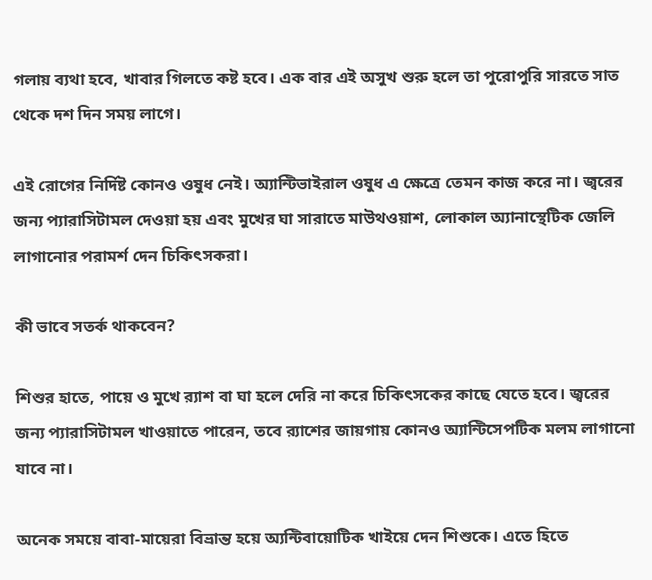গলায় ব্যথা হবে, খাবার গিলতে কষ্ট হবে। এক বার এই অসুখ শুরু হলে তা পুরোপুরি সারতে সাত থেকে দশ দিন সময় লাগে।

এই রোগের নির্দিষ্ট কোনও ওষুধ নেই। অ্যান্টিভাইরাল ওষুধ এ ক্ষেত্রে তেমন কাজ করে না। জ্বরের জন্য প্যারাসিটামল দেওয়া হয় এবং মুখের ঘা সারাতে মাউথওয়াশ, লোকাল অ্যানাস্থেটিক জেলি লাগানোর পরামর্শ দেন চিকিৎসকরা।

কী ভাবে সতর্ক থাকবেন?

শিশুর হাতে, পায়ে ও মুখে র‌্যাশ বা ঘা হলে দেরি না করে চিকিৎসকের কাছে যেতে হবে। জ্বরের জন্য প্যারাসিটামল খাওয়াতে পারেন, তবে র‌্যাশের জায়গায় কোনও অ্যান্টিসেপটিক মলম লাগানো যাবে না।

অনেক সময়ে বাবা-মায়েরা বিভ্রান্ত হয়ে অ্যন্টিবায়োটিক খাইয়ে দেন শিশুকে। এতে হিতে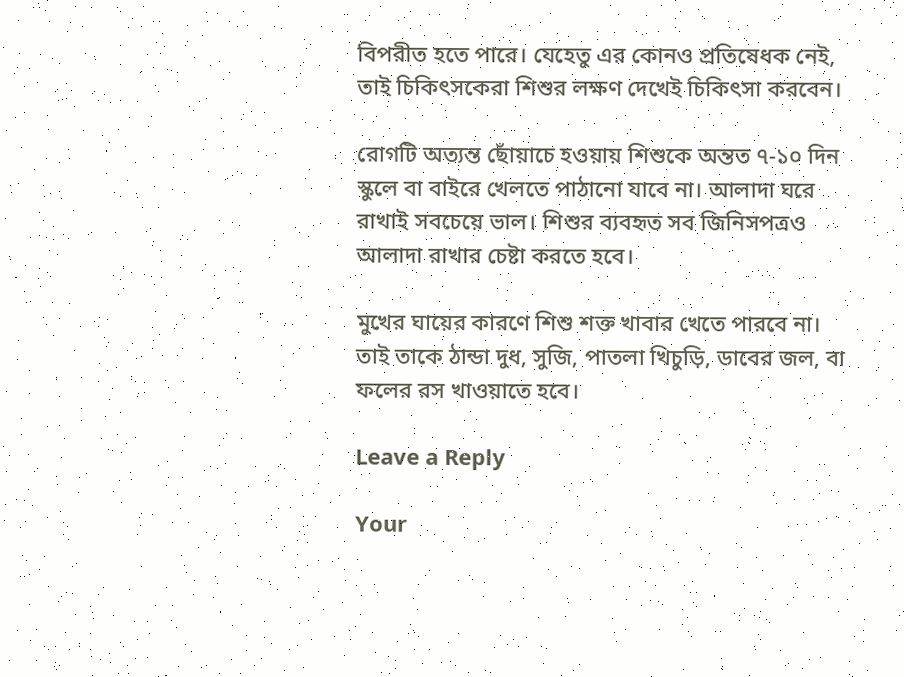বিপরীত হতে পারে। যেহেতু এর কোনও প্রতিষেধক নেই, তাই চিকিৎসকেরা শিশুর লক্ষণ দেখেই চিকিৎসা করবেন।

রোগটি অত্যন্ত ছোঁয়াচে হওয়ায় শিশুকে অন্তত ৭-১০ দিন স্কুলে বা বাইরে খেলতে পাঠানো যাবে না। আলাদা ঘরে রাখাই সবচেয়ে ভাল। শিশুর ব্যবহৃত সব জিনিসপত্রও আলাদা রাখার চেষ্টা করতে হবে।

মুখের ঘায়ের কারণে শিশু শক্ত খাবার খেতে পারবে না। তাই তাকে ঠান্ডা দুধ, সুজি, পাতলা খিচুড়ি, ডাবের জল, বা ফলের রস খাওয়াতে হবে।

Leave a Reply

Your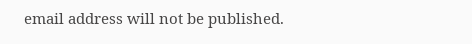email address will not be published.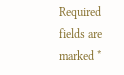Required fields are marked *